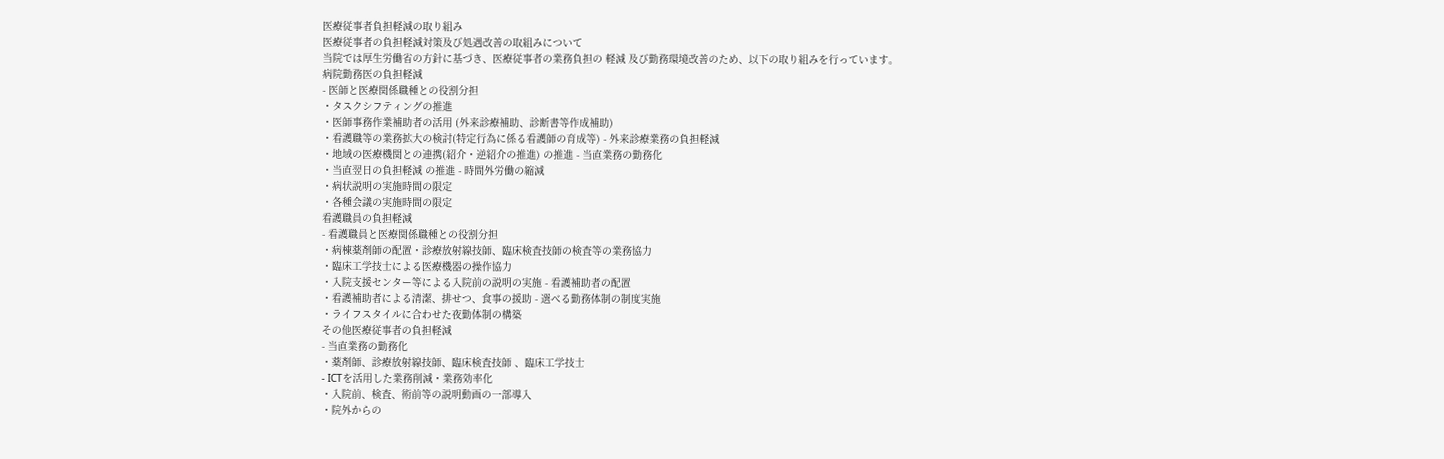医療従事者負担軽減の取り組み
医療従事者の負担軽減対策及び処遇改善の取組みについて
当院では厚生労働省の方針に基づき、医療従事者の業務負担の 軽減 及び勤務環境改善のため、以下の取り組みを行っています。
病院勤務医の負担軽減
- 医師と医療関係職種との役割分担
・タスクシフティングの推進
・医師事務作業補助者の活用 (外来診療補助、診断書等作成補助)
・看護職等の業務拡大の検討(特定行為に係る看護師の育成等) - 外来診療業務の負担軽減
・地域の医療機関との連携(紹介・逆紹介の推進) の推進 - 当直業務の勤務化
・当直翌日の負担軽減 の推進 - 時間外労働の縮減
・病状説明の実施時間の限定
・各種会議の実施時間の限定
看護職員の負担軽減
- 看護職員と医療関係職種との役割分担
・病棟薬剤師の配置・診療放射線技師、臨床検査技師の検査等の業務協力
・臨床工学技士による医療機器の操作協力
・入院支援センター等による入院前の説明の実施 - 看護補助者の配置
・看護補助者による清潔、排せつ、食事の援助 - 選べる勤務体制の制度実施
・ライフスタイルに合わせた夜勤体制の構築
その他医療従事者の負担軽減
- 当直業務の勤務化
・薬剤師、診療放射線技師、臨床検査技師 、臨床工学技士
- ICTを活用した業務削減・業務効率化
・入院前、検査、術前等の説明動画の一部導入
・院外からの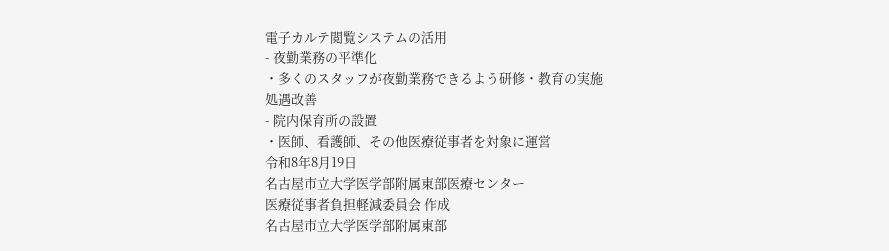電子カルテ閲覧システムの活用
- 夜勤業務の平準化
・多くのスタッフが夜勤業務できるよう研修・教育の実施
処遇改善
- 院内保育所の設置
・医師、看護師、その他医療従事者を対象に運営
令和8年8月19日
名古屋市立大学医学部附属東部医療センター
医療従事者負担軽減委員会 作成
名古屋市立大学医学部附属東部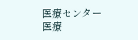医療センター
医療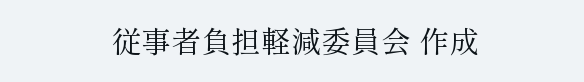従事者負担軽減委員会 作成